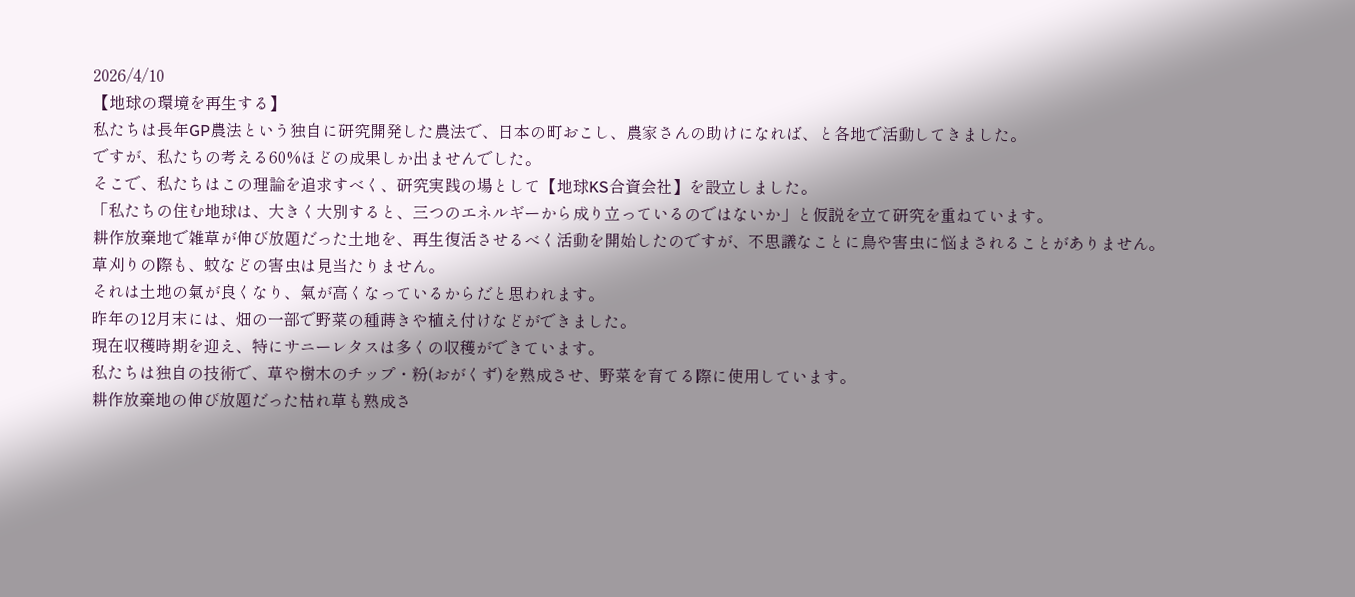2026/4/10
【地球の環境を再生する】
私たちは長年GP農法という独自に研究開発した農法で、日本の町おこし、農家さんの助けになれば、と各地で活動してきました。
ですが、私たちの考える60%ほどの成果しか出ませんでした。
そこで、私たちはこの理論を追求すべく、研究実践の場として【地球KS合資会社】を設立しました。
「私たちの住む地球は、大きく大別すると、三つのエネルギーから成り立っているのではないか」と仮説を立て研究を重ねています。
耕作放棄地で雑草が伸び放題だった土地を、再生復活させるべく活動を開始したのですが、不思議なことに鳥や害虫に悩まされることがありません。
草刈りの際も、蚊などの害虫は見当たりません。
それは土地の氣が良くなり、氣が高くなっているからだと思われます。
昨年の12月末には、畑の一部で野菜の種蒔きや植え付けなどができました。
現在収穫時期を迎え、特にサニーレタスは多くの収穫ができています。
私たちは独自の技術で、草や樹木のチップ・粉(おがくず)を熟成させ、野菜を育てる際に使用しています。
耕作放棄地の伸び放題だった枯れ草も熟成さ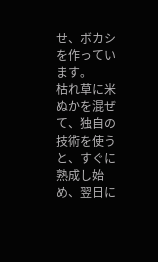せ、ボカシを作っています。
枯れ草に米ぬかを混ぜて、独自の技術を使うと、すぐに熟成し始め、翌日に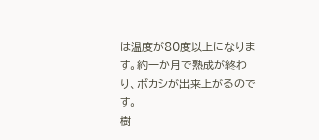は温度が80度以上になります。約一か月で熟成が終わり、ボカシが出来上がるのです。
樹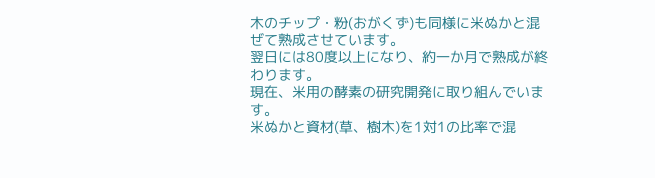木のチップ・粉(おがくず)も同様に米ぬかと混ぜて熟成させています。
翌日には80度以上になり、約一か月で熟成が終わります。
現在、米用の酵素の研究開発に取り組んでいます。
米ぬかと資材(草、樹木)を1対1の比率で混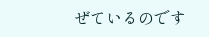ぜているのです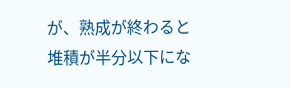が、熟成が終わると堆積が半分以下にな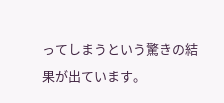ってしまうという驚きの結果が出ています。